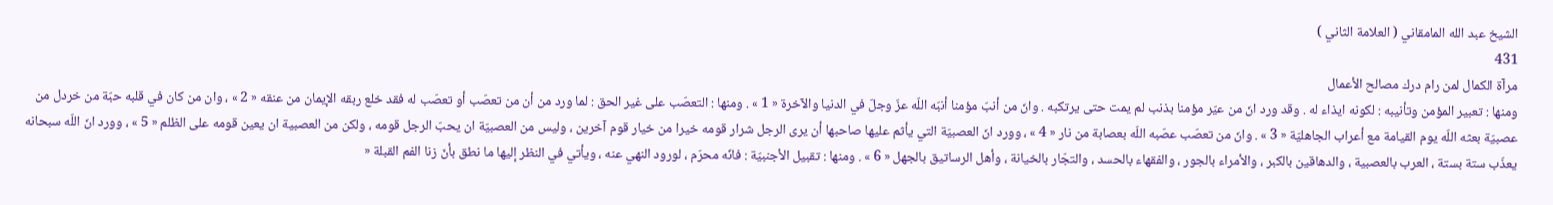الشيخ عبد الله المامقاني ( العلامة الثاني )
431
مرآة الكمال لمن رام درك مصالح الأعمال
ومنها : تعبير المؤمن وتأنيبه : لكونه ايذاء له . وقد ورد انّ من عيّر مؤمنا بذنب لم يمت حتى يرتكبه . وانّ من أنبّ مؤمنا أنبّه اللّه عزّ وجلّ في الدنيا والآخرة « 1 » . ومنها : التعصّب على غير الحق : لما ورد من أن من تعصّب أو تعصّب له فقد خلع ربقه الإيمان من عنقه « 2 » ، وان من كان في قلبه حبّة من خردل من عصبيّة بعثه اللّه يوم القيامة مع أعراب الجاهليّة « 3 » . وانّ من تعصّب عصّبه اللّه بعصابة من نار « 4 » ، وورد انّ العصبيّة التي يأثم عليها صاحبها أن يرى الرجل شرار قومه خيرا من خيار قوم آخرين ، وليس من العصبيّة ان يحبّ الرجل قومه ، ولكن من العصبية ان يعين قومه على الظلم « 5 » ، وورد انّ اللّه سبحانه يعذّب ستة بستة ، العرب بالعصبية ، والدهاقين بالكبر ، والأمراء بالجور ، والفقهاء بالحسد ، والتجّار بالخيانة ، وأهل الرساتيق بالجهل « 6 » . ومنها : تقبيل الأجنبيّة : فانّه محرّم ، لورود النهي عنه ، ويأتي في النظر إليها ما نطق بأنّ زنا الفم القبلة «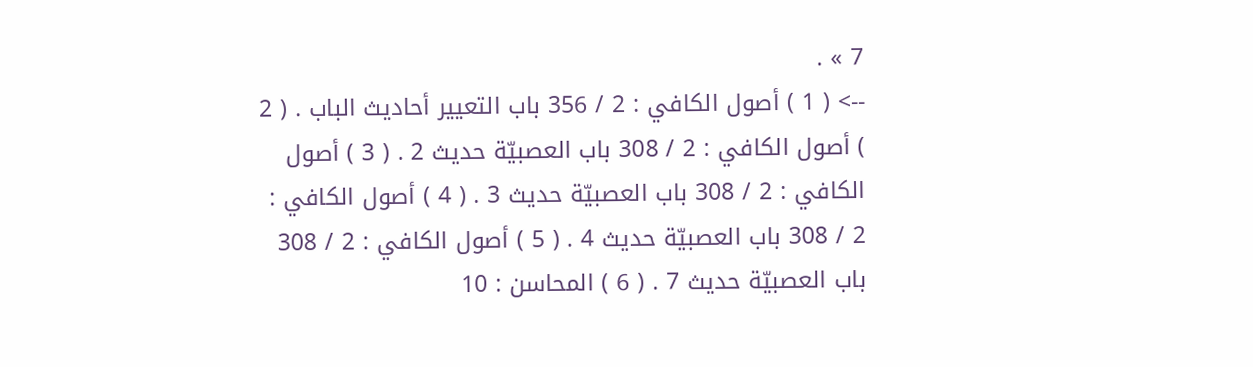7 » .
--> ( 1 ) أصول الكافي : 2 / 356 باب التعيير أحاديث الباب . ( 2 ) أصول الكافي : 2 / 308 باب العصبيّة حديث 2 . ( 3 ) أصول الكافي : 2 / 308 باب العصبيّة حديث 3 . ( 4 ) أصول الكافي : 2 / 308 باب العصبيّة حديث 4 . ( 5 ) أصول الكافي : 2 / 308 باب العصبيّة حديث 7 . ( 6 ) المحاسن : 10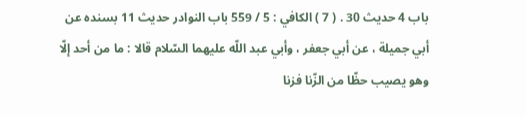باب 4 حديث 30 . ( 7 ) الكافي : 5 / 559 باب النوادر حديث 11 بسنده عن أبي جميلة ، عن أبي جعفر ، وأبي عبد اللّه عليهما السّلام قالا : ما من أحد إلّا وهو يصيب حظّا من الزّنا فزنا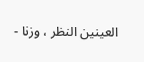العينين النظر ، وزنا -